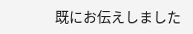既にお伝えしました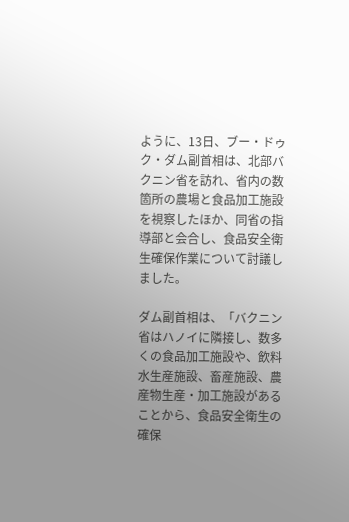ように、13日、ブー・ドゥク・ダム副首相は、北部バクニン省を訪れ、省内の数箇所の農場と食品加工施設を視察したほか、同省の指導部と会合し、食品安全衛生確保作業について討議しました。

ダム副首相は、「バクニン省はハノイに隣接し、数多くの食品加工施設や、飲料水生産施設、畜産施設、農産物生産・加工施設があることから、食品安全衛生の確保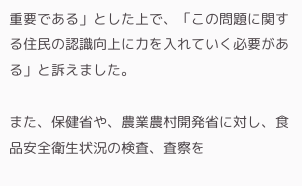重要である」とした上で、「この問題に関する住民の認識向上に力を入れていく必要がある」と訴えました。

また、保健省や、農業農村開発省に対し、食品安全衛生状況の検査、査察を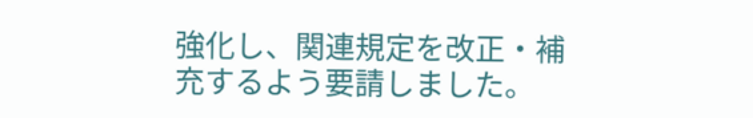強化し、関連規定を改正・補充するよう要請しました。